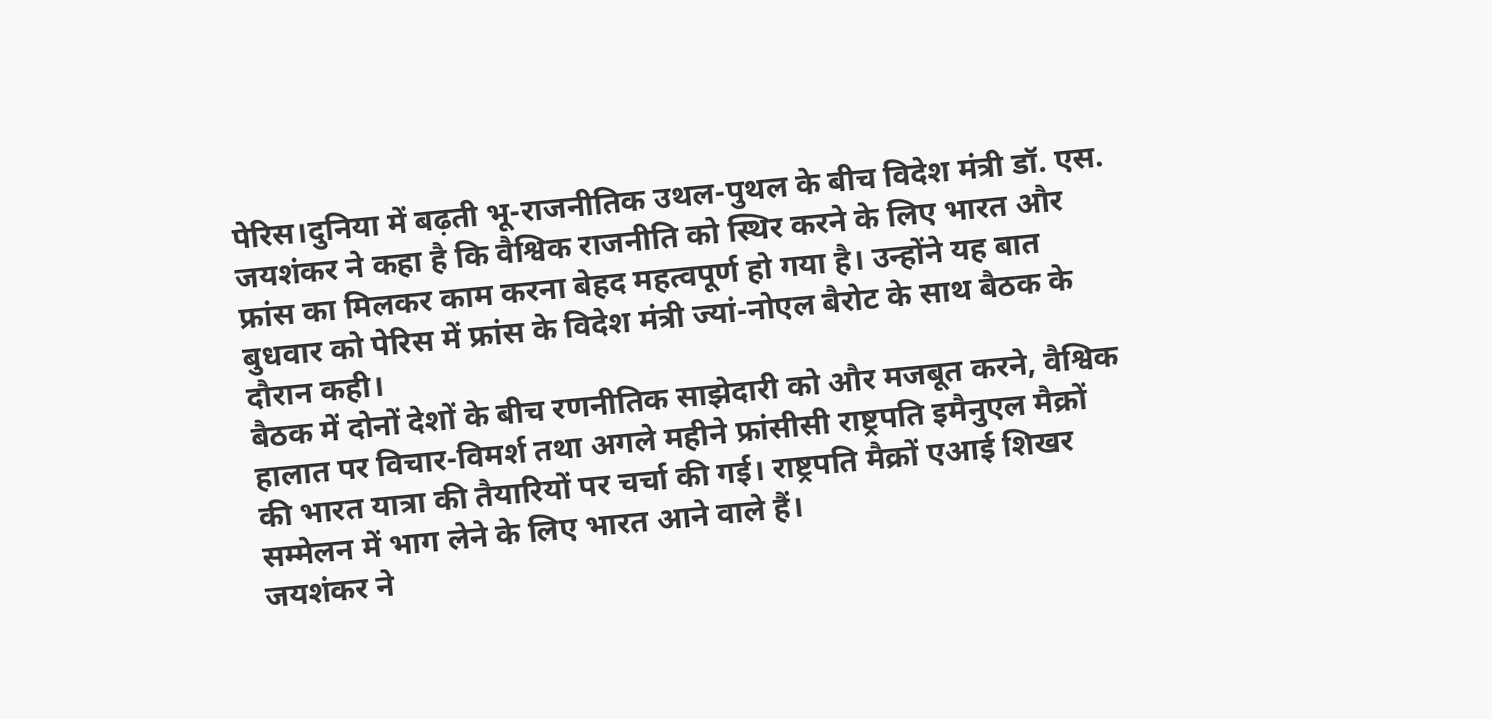पेरिस।दुनिया में बढ़ती भू-राजनीतिक उथल-पुथल के बीच विदेश मंत्री डॉ. एस. जयशंकर ने कहा है कि वैश्विक राजनीति को स्थिर करने के लिए भारत और फ्रांस का मिलकर काम करना बेहद महत्वपूर्ण हो गया है। उन्होंने यह बात बुधवार को पेरिस में फ्रांस के विदेश मंत्री ज्यां-नोएल बैरोट के साथ बैठक के दौरान कही।
बैठक में दोनों देशों के बीच रणनीतिक साझेदारी को और मजबूत करने, वैश्विक हालात पर विचार-विमर्श तथा अगले महीने फ्रांसीसी राष्ट्रपति इमैनुएल मैक्रों की भारत यात्रा की तैयारियों पर चर्चा की गई। राष्ट्रपति मैक्रों एआई शिखर सम्मेलन में भाग लेने के लिए भारत आने वाले हैं।
जयशंकर ने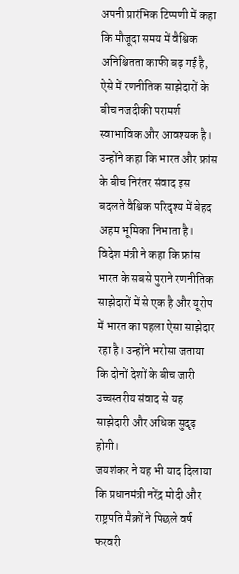अपनी प्रारंभिक टिप्पणी में कहा कि मौजूदा समय में वैश्विक अनिश्चितता काफी बढ़ गई है, ऐसे में रणनीतिक साझेदारों के बीच नजदीकी परामर्श स्वाभाविक और आवश्यक है। उन्होंने कहा कि भारत और फ्रांस के बीच निरंतर संवाद इस बदलते वैश्विक परिदृश्य में बेहद अहम भूमिका निभाता है।
विदेश मंत्री ने कहा कि फ्रांस भारत के सबसे पुराने रणनीतिक साझेदारों में से एक है और यूरोप में भारत का पहला ऐसा साझेदार रहा है। उन्होंने भरोसा जताया कि दोनों देशों के बीच जारी उच्चस्तरीय संवाद से यह साझेदारी और अधिक सुदृढ़ होगी।
जयशंकर ने यह भी याद दिलाया कि प्रधानमंत्री नरेंद्र मोदी और राष्ट्रपति मैक्रों ने पिछले वर्ष फरवरी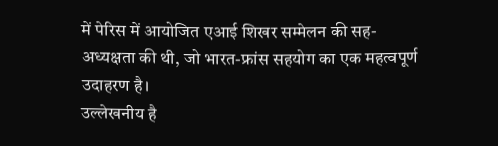में पेरिस में आयोजित एआई शिखर सम्मेलन की सह-अध्यक्षता की थी, जो भारत-फ्रांस सहयोग का एक महत्वपूर्ण उदाहरण है।
उल्लेखनीय है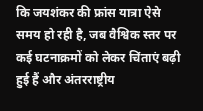कि जयशंकर की फ्रांस यात्रा ऐसे समय हो रही है, जब वैश्विक स्तर पर कई घटनाक्रमों को लेकर चिंताएं बढ़ी हुई हैं और अंतरराष्ट्रीय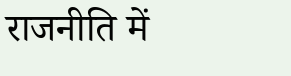राजनीति में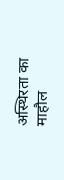अस्थिरता का माहौल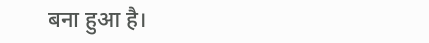बना हुआ है।